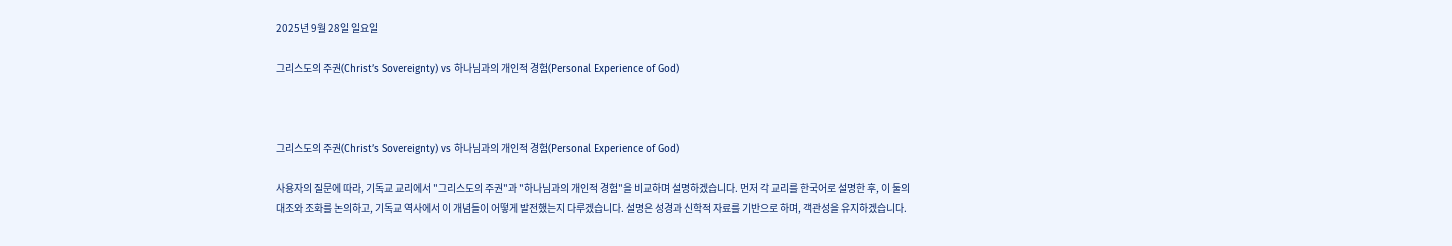2025년 9월 28일 일요일

그리스도의 주권(Christ’s Sovereignty) vs 하나님과의 개인적 경험(Personal Experience of God)



그리스도의 주권(Christ’s Sovereignty) vs 하나님과의 개인적 경험(Personal Experience of God)

사용자의 질문에 따라, 기독교 교리에서 "그리스도의 주권"과 "하나님과의 개인적 경험"을 비교하며 설명하겠습니다. 먼저 각 교리를 한국어로 설명한 후, 이 둘의 대조와 조화를 논의하고, 기독교 역사에서 이 개념들이 어떻게 발전했는지 다루겠습니다. 설명은 성경과 신학적 자료를 기반으로 하며, 객관성을 유지하겠습니다.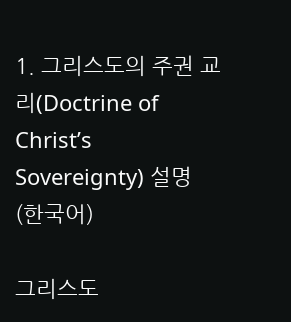1. 그리스도의 주권 교리(Doctrine of Christ’s Sovereignty) 설명 (한국어)

그리스도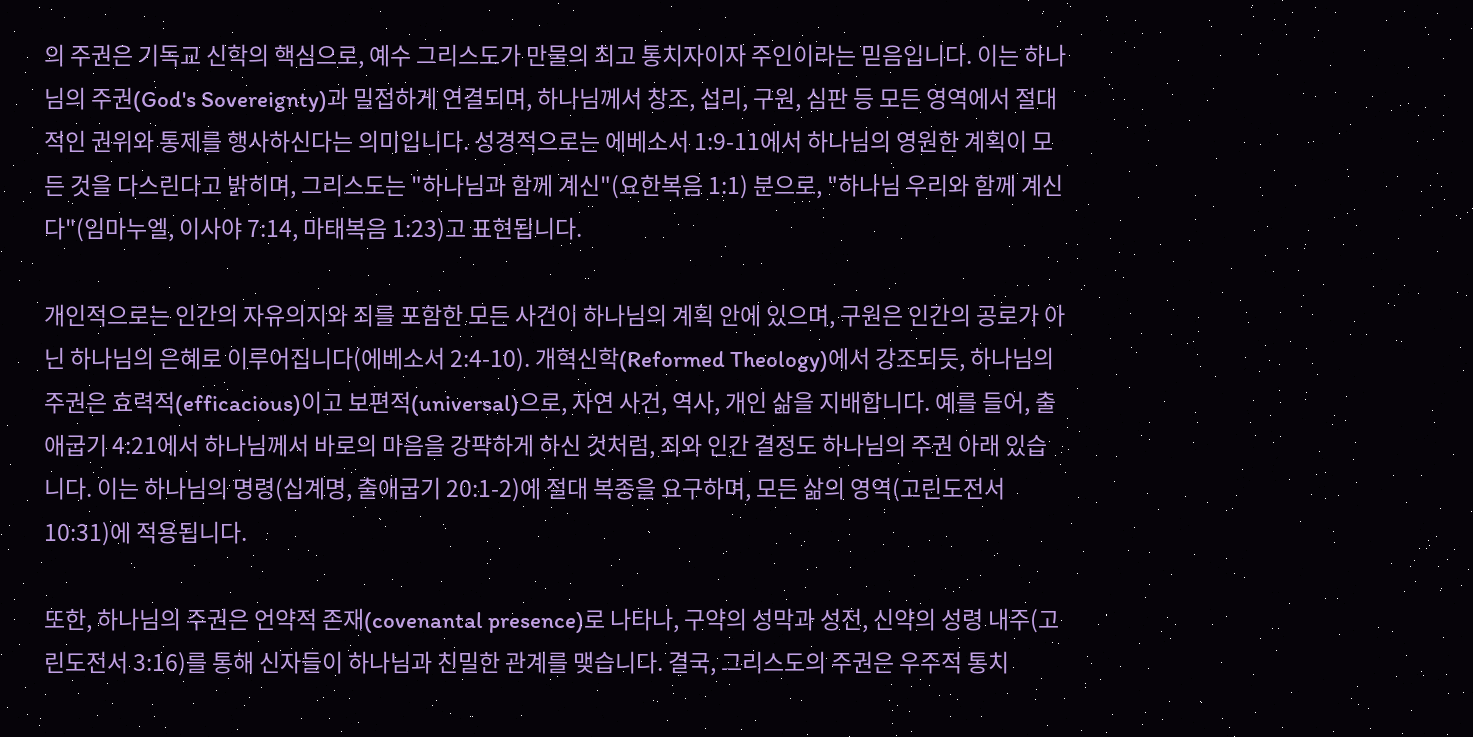의 주권은 기독교 신학의 핵심으로, 예수 그리스도가 만물의 최고 통치자이자 주인이라는 믿음입니다. 이는 하나님의 주권(God's Sovereignty)과 밀접하게 연결되며, 하나님께서 창조, 섭리, 구원, 심판 등 모든 영역에서 절대적인 권위와 통제를 행사하신다는 의미입니다. 성경적으로는 에베소서 1:9-11에서 하나님의 영원한 계획이 모든 것을 다스린다고 밝히며, 그리스도는 "하나님과 함께 계신"(요한복음 1:1) 분으로, "하나님 우리와 함께 계신다"(임마누엘, 이사야 7:14, 마태복음 1:23)고 표현됩니다.

개인적으로는 인간의 자유의지와 죄를 포함한 모든 사건이 하나님의 계획 안에 있으며, 구원은 인간의 공로가 아닌 하나님의 은혜로 이루어집니다(에베소서 2:4-10). 개혁신학(Reformed Theology)에서 강조되듯, 하나님의 주권은 효력적(efficacious)이고 보편적(universal)으로, 자연 사건, 역사, 개인 삶을 지배합니다. 예를 들어, 출애굽기 4:21에서 하나님께서 바로의 마음을 강퍅하게 하신 것처럼, 죄와 인간 결정도 하나님의 주권 아래 있습니다. 이는 하나님의 명령(십계명, 출애굽기 20:1-2)에 절대 복종을 요구하며, 모든 삶의 영역(고린도전서 10:31)에 적용됩니다.

또한, 하나님의 주권은 언약적 존재(covenantal presence)로 나타나, 구약의 성막과 성전, 신약의 성령 내주(고린도전서 3:16)를 통해 신자들이 하나님과 친밀한 관계를 맺습니다. 결국, 그리스도의 주권은 우주적 통치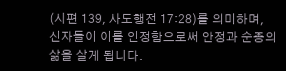(시편 139, 사도행전 17:28)를 의미하며, 신자들이 이를 인정함으로써 안정과 순종의 삶을 살게 됩니다.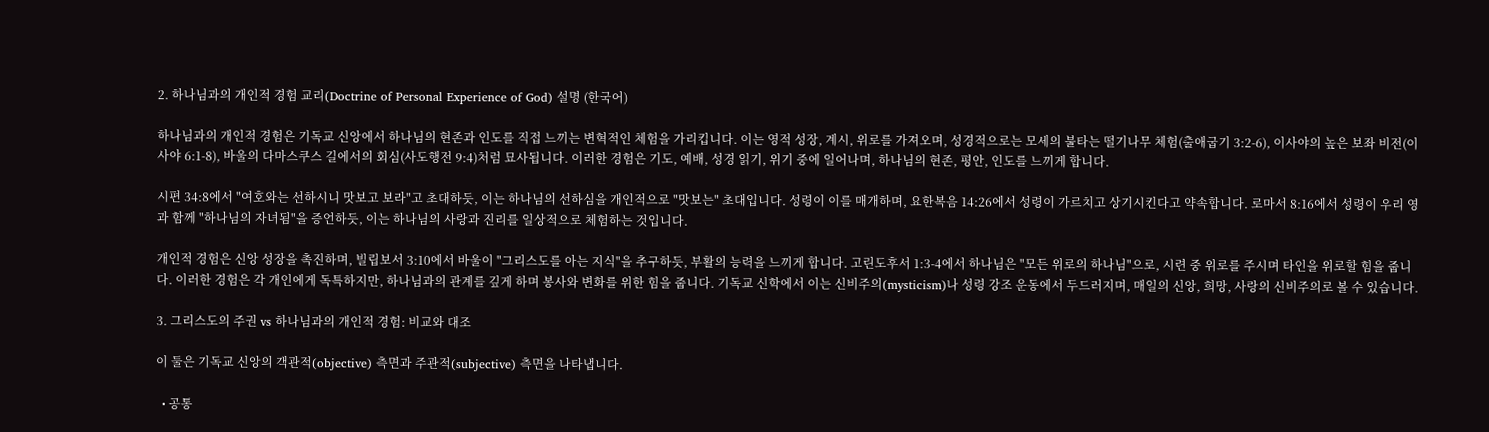2. 하나님과의 개인적 경험 교리(Doctrine of Personal Experience of God) 설명 (한국어)

하나님과의 개인적 경험은 기독교 신앙에서 하나님의 현존과 인도를 직접 느끼는 변혁적인 체험을 가리킵니다. 이는 영적 성장, 계시, 위로를 가져오며, 성경적으로는 모세의 불타는 떨기나무 체험(출애굽기 3:2-6), 이사야의 높은 보좌 비전(이사야 6:1-8), 바울의 다마스쿠스 길에서의 회심(사도행전 9:4)처럼 묘사됩니다. 이러한 경험은 기도, 예배, 성경 읽기, 위기 중에 일어나며, 하나님의 현존, 평안, 인도를 느끼게 합니다.

시편 34:8에서 "여호와는 선하시니 맛보고 보라"고 초대하듯, 이는 하나님의 선하심을 개인적으로 "맛보는" 초대입니다. 성령이 이를 매개하며, 요한복음 14:26에서 성령이 가르치고 상기시킨다고 약속합니다. 로마서 8:16에서 성령이 우리 영과 함께 "하나님의 자녀됨"을 증언하듯, 이는 하나님의 사랑과 진리를 일상적으로 체험하는 것입니다.

개인적 경험은 신앙 성장을 촉진하며, 빌립보서 3:10에서 바울이 "그리스도를 아는 지식"을 추구하듯, 부활의 능력을 느끼게 합니다. 고린도후서 1:3-4에서 하나님은 "모든 위로의 하나님"으로, 시련 중 위로를 주시며 타인을 위로할 힘을 줍니다. 이러한 경험은 각 개인에게 독특하지만, 하나님과의 관계를 깊게 하며 봉사와 변화를 위한 힘을 줍니다. 기독교 신학에서 이는 신비주의(mysticism)나 성령 강조 운동에서 두드러지며, 매일의 신앙, 희망, 사랑의 신비주의로 볼 수 있습니다.

3. 그리스도의 주권 vs 하나님과의 개인적 경험: 비교와 대조

이 둘은 기독교 신앙의 객관적(objective) 측면과 주관적(subjective) 측면을 나타냅니다.

  • 공통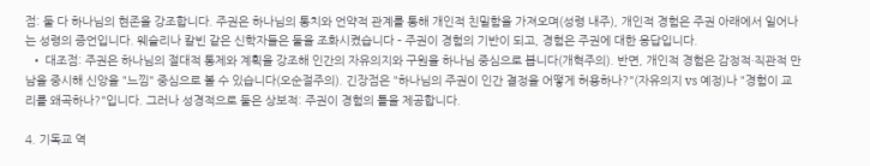점: 둘 다 하나님의 현존을 강조합니다. 주권은 하나님의 통치와 언약적 관계를 통해 개인적 친밀함을 가져오며(성령 내주), 개인적 경험은 주권 아래에서 일어나는 성령의 증언입니다. 웨슬리나 칼빈 같은 신학자들은 둘을 조화시켰습니다 – 주권이 경험의 기반이 되고, 경험은 주권에 대한 응답입니다.
  • 대조점: 주권은 하나님의 절대적 통제와 계획을 강조해 인간의 자유의지와 구원을 하나님 중심으로 봅니다(개혁주의). 반면, 개인적 경험은 감정적·직관적 만남을 중시해 신앙을 "느낌" 중심으로 볼 수 있습니다(오순절주의). 긴장점은 "하나님의 주권이 인간 결정을 어떻게 허용하나?"(자유의지 vs 예정)나 "경험이 교리를 왜곡하나?"입니다. 그러나 성경적으로 둘은 상보적: 주권이 경험의 틀을 제공합니다.

4. 기독교 역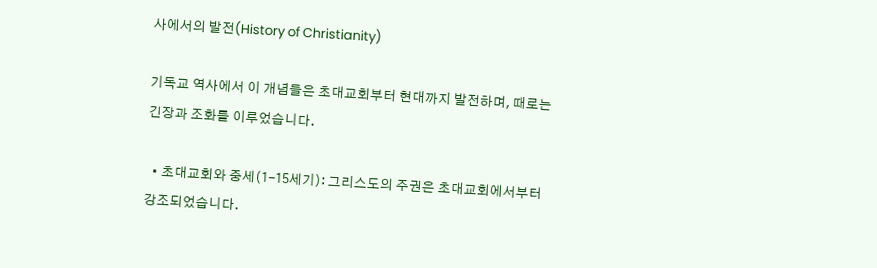사에서의 발전(History of Christianity)

기독교 역사에서 이 개념들은 초대교회부터 현대까지 발전하며, 때로는 긴장과 조화를 이루었습니다.

  • 초대교회와 중세(1-15세기): 그리스도의 주권은 초대교회에서부터 강조되었습니다.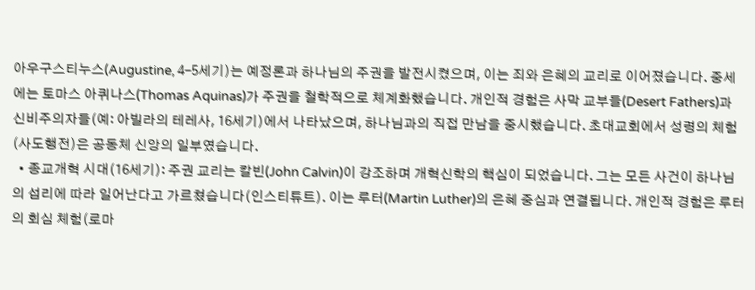아우구스티누스(Augustine, 4-5세기)는 예정론과 하나님의 주권을 발전시켰으며, 이는 죄와 은혜의 교리로 이어졌습니다. 중세에는 토마스 아퀴나스(Thomas Aquinas)가 주권을 철학적으로 체계화했습니다. 개인적 경험은 사막 교부들(Desert Fathers)과 신비주의자들(예: 아빌라의 테레사, 16세기)에서 나타났으며, 하나님과의 직접 만남을 중시했습니다. 초대교회에서 성령의 체험(사도행전)은 공동체 신앙의 일부였습니다.
  • 종교개혁 시대(16세기): 주권 교리는 칼빈(John Calvin)이 강조하며 개혁신학의 핵심이 되었습니다. 그는 모든 사건이 하나님의 섭리에 따라 일어난다고 가르쳤습니다(인스티튜트). 이는 루터(Martin Luther)의 은혜 중심과 연결됩니다. 개인적 경험은 루터의 회심 체험(로마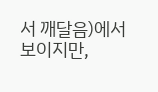서 깨달음)에서 보이지만,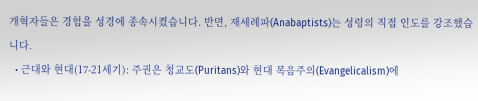개혁자들은 경험을 성경에 종속시켰습니다. 반면, 재세례파(Anabaptists)는 성령의 직접 인도를 강조했습니다.
  • 근대와 현대(17-21세기): 주권은 청교도(Puritans)와 현대 복음주의(Evangelicalism)에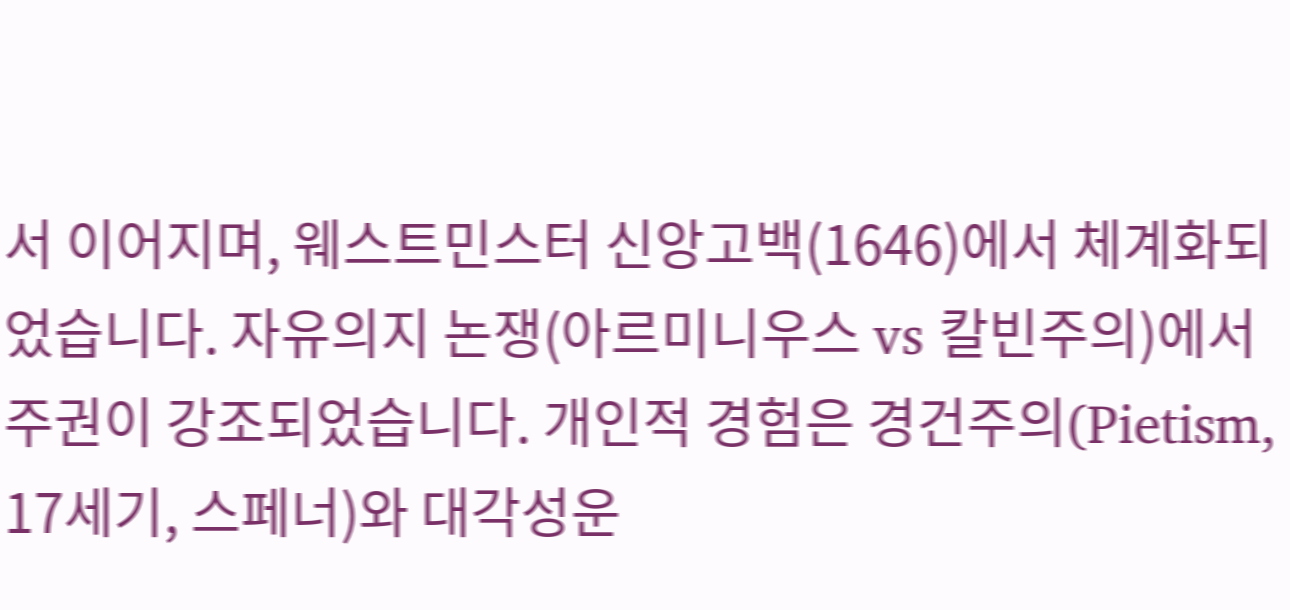서 이어지며, 웨스트민스터 신앙고백(1646)에서 체계화되었습니다. 자유의지 논쟁(아르미니우스 vs 칼빈주의)에서 주권이 강조되었습니다. 개인적 경험은 경건주의(Pietism, 17세기, 스페너)와 대각성운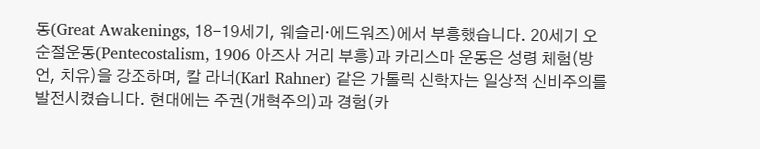동(Great Awakenings, 18-19세기, 웨슬리·에드워즈)에서 부흥했습니다. 20세기 오순절운동(Pentecostalism, 1906 아즈사 거리 부흥)과 카리스마 운동은 성령 체험(방언, 치유)을 강조하며, 칼 라너(Karl Rahner) 같은 가톨릭 신학자는 일상적 신비주의를 발전시켰습니다. 현대에는 주권(개혁주의)과 경험(카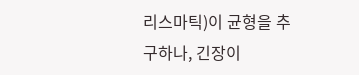리스마틱)이 균형을 추구하나, 긴장이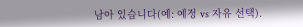남아 있습니다(예: 예정 vs 자유 선택).